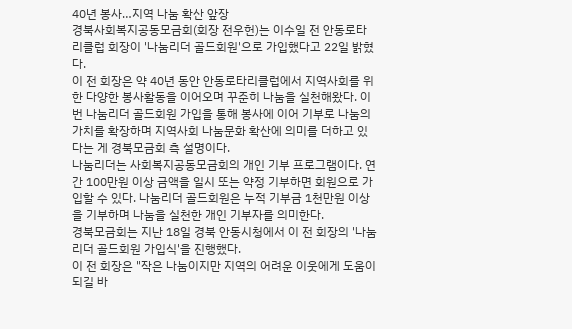40년 봉사…지역 나눔 확산 앞장
경북사회복지공동모금회(회장 전우헌)는 이수일 전 안동로타리클럽 회장이 '나눔리더 골드회원'으로 가입했다고 22일 밝혔다.
이 전 회장은 약 40년 동안 안동로타리클럽에서 지역사회를 위한 다양한 봉사활동을 이어오며 꾸준히 나눔을 실천해왔다. 이번 나눔리더 골드회원 가입을 통해 봉사에 이어 기부로 나눔의 가치를 확장하며 지역사회 나눔문화 확산에 의미를 더하고 있다는 게 경북모금회 측 설명이다.
나눔리더는 사회복지공동모금회의 개인 기부 프로그램이다. 연간 100만원 이상 금액을 일시 또는 약정 기부하면 회원으로 가입할 수 있다. 나눔리더 골드회원은 누적 기부금 1천만원 이상을 기부하며 나눔을 실천한 개인 기부자를 의미한다.
경북모금회는 지난 18일 경북 안동시청에서 이 전 회장의 '나눔리더 골드회원 가입식'을 진행했다.
이 전 회장은 "작은 나눔이지만 지역의 어려운 이웃에게 도움이 되길 바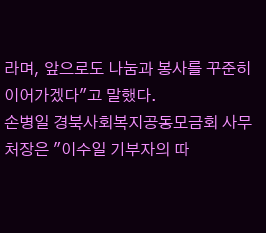라며, 앞으로도 나눔과 봉사를 꾸준히 이어가겠다"고 말했다.
손병일 경북사회복지공동모금회 사무처장은 "이수일 기부자의 따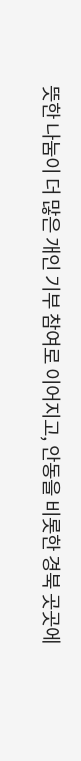뜻한 나눔이 더 많은 개인 기부 참여로 이어지고, 안동을 비롯한 경북 곳곳에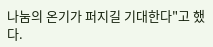나눔의 온기가 퍼지길 기대한다"고 했다.